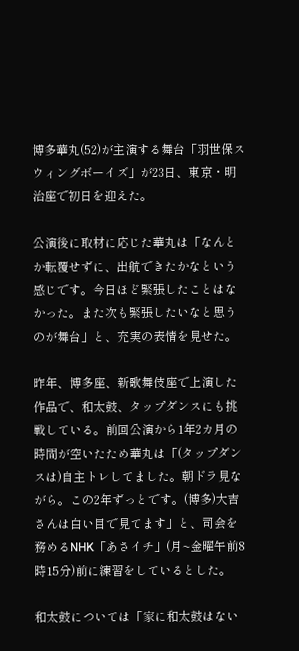博多華丸(52)が主演する舞台「羽世保スウィングボーイズ」が23日、東京・明治座で初日を迎えた。

公演後に取材に応じた華丸は「なんとか転覆せずに、出航できたかなという感じです。今日ほど緊張したことはなかった。また次も緊張したいなと思うのが舞台」と、充実の表情を見せた。

昨年、博多座、新歌舞伎座で上演した作品で、和太鼓、タップダンスにも挑戦している。前回公演から1年2カ月の時間が空いたため華丸は「(タップダンスは)自主トレしてました。朝ドラ見ながら。この2年ずっとです。(博多)大吉さんは白い目で見てます」と、司会を務めるNHK「あさイチ」(月~金曜午前8時15分)前に練習をしているとした。

和太鼓については「家に和太鼓はない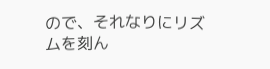ので、それなりにリズムを刻ん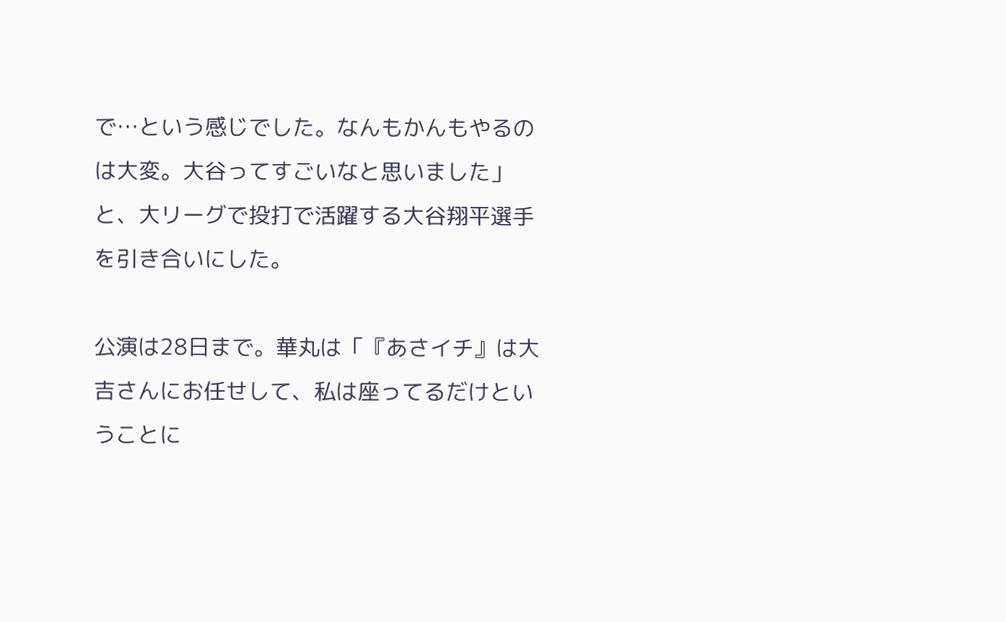で…という感じでした。なんもかんもやるのは大変。大谷ってすごいなと思いました」と、大リーグで投打で活躍する大谷翔平選手を引き合いにした。

公演は28日まで。華丸は「『あさイチ』は大吉さんにお任せして、私は座ってるだけということに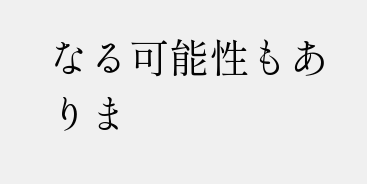なる可能性もありま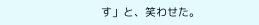す」と、笑わせた。